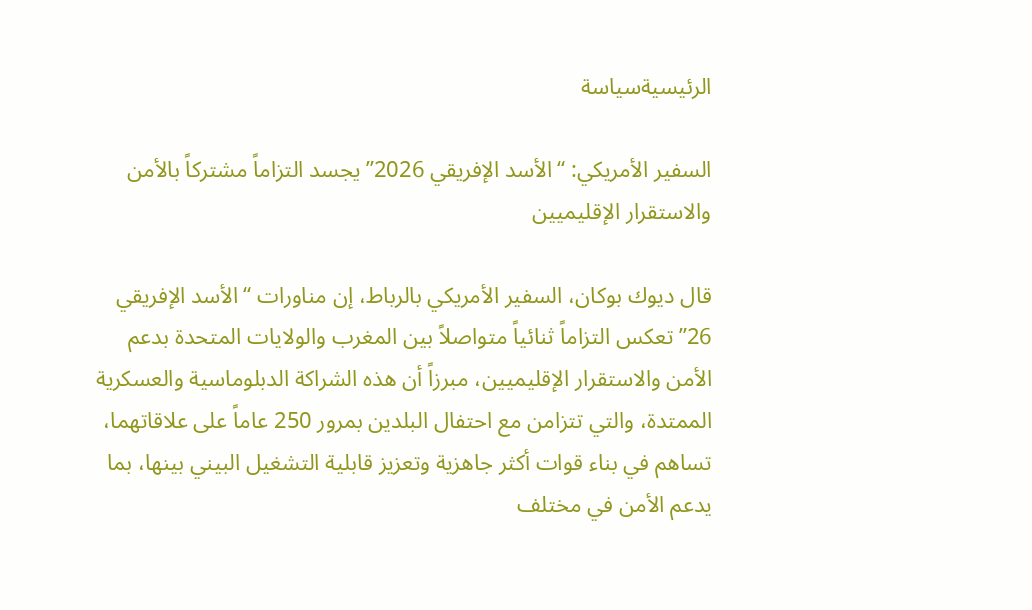الرئيسيةسياسة

السفير الأمريكي: “الأسد الإفريقي 2026” يجسد التزاماً مشتركاً بالأمن والاستقرار الإقليميين

قال ديوك بوكان، السفير الأمريكي بالرباط، إن مناورات “الأسد الإفريقي 26” تعكس التزاماً ثنائياً متواصلاً بين المغرب والولايات المتحدة بدعم الأمن والاستقرار الإقليميين، مبرزاً أن هذه الشراكة الدبلوماسية والعسكرية الممتدة، والتي تتزامن مع احتفال البلدين بمرور 250 عاماً على علاقاتهما، تساهم في بناء قوات أكثر جاهزية وتعزيز قابلية التشغيل البيني بينها، بما يدعم الأمن في مختلف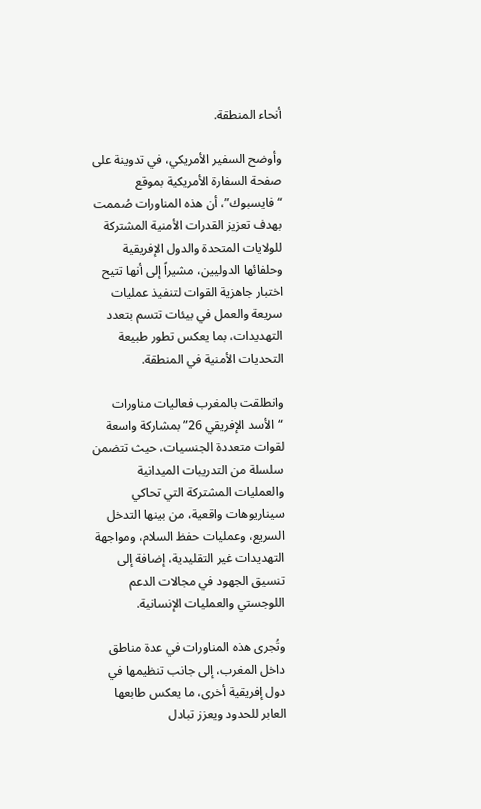أنحاء المنطقة.

وأوضح السفير الأمريكي، في تدوينة على صفحة السفارة الأمريكية بموقع “فايسبوك”، أن هذه المناورات صُممت بهدف تعزيز القدرات الأمنية المشتركة للولايات المتحدة والدول الإفريقية وحلفائها الدوليين، مشيراً إلى أنها تتيح اختبار جاهزية القوات لتنفيذ عمليات سريعة والعمل في بيئات تتسم بتعدد التهديدات، بما يعكس تطور طبيعة التحديات الأمنية في المنطقة.

وانطلقت بالمغرب فعاليات مناورات “الأسد الإفريقي 26” بمشاركة واسعة لقوات متعددة الجنسيات، حيث تتضمن سلسلة من التدريبات الميدانية والعمليات المشتركة التي تحاكي سيناريوهات واقعية، من بينها التدخل السريع، وعمليات حفظ السلام، ومواجهة التهديدات غير التقليدية، إضافة إلى تنسيق الجهود في مجالات الدعم اللوجستي والعمليات الإنسانية.

وتُجرى هذه المناورات في عدة مناطق داخل المغرب، إلى جانب تنظيمها في دول إفريقية أخرى، ما يعكس طابعها العابر للحدود ويعزز تبادل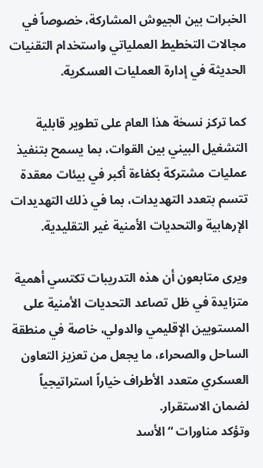الخبرات بين الجيوش المشاركة، خصوصاً في مجالات التخطيط العملياتي واستخدام التقنيات الحديثة في إدارة العمليات العسكرية.

كما تركز نسخة هذا العام على تطوير قابلية التشغيل البيني بين القوات، بما يسمح بتنفيذ عمليات مشتركة بكفاءة أكبر في بيئات معقدة تتسم بتعدد التهديدات، بما في ذلك التهديدات الإرهابية والتحديات الأمنية غير التقليدية.

ويرى متابعون أن هذه التدريبات تكتسي أهمية متزايدة في ظل تصاعد التحديات الأمنية على المستويين الإقليمي والدولي، خاصة في منطقة الساحل والصحراء، ما يجعل من تعزيز التعاون العسكري متعدد الأطراف خياراً استراتيجياً لضمان الاستقرار.
وتؤكد مناورات “الأسد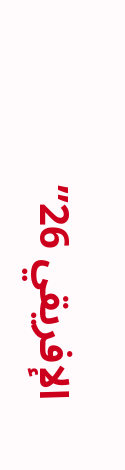الإفريقي 26”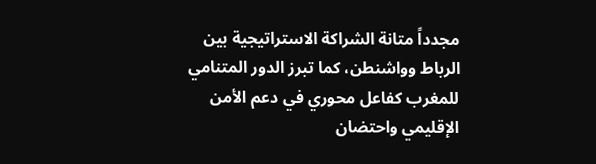مجدداً متانة الشراكة الاستراتيجية بين الرباط وواشنطن، كما تبرز الدور المتنامي للمغرب كفاعل محوري في دعم الأمن الإقليمي واحتضان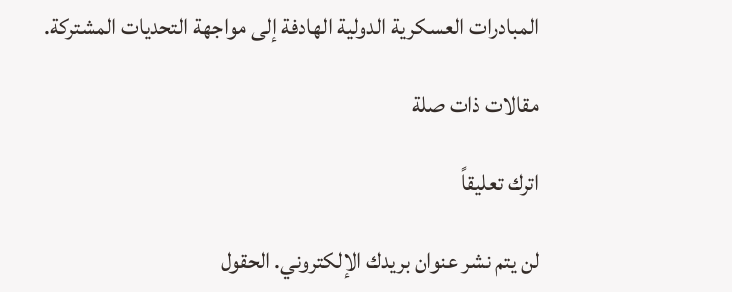المبادرات العسكرية الدولية الهادفة إلى مواجهة التحديات المشتركة.

مقالات ذات صلة

اترك تعليقاً

لن يتم نشر عنوان بريدك الإلكتروني. الحقول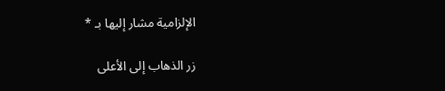الإلزامية مشار إليها بـ *

زر الذهاب إلى الأعلى